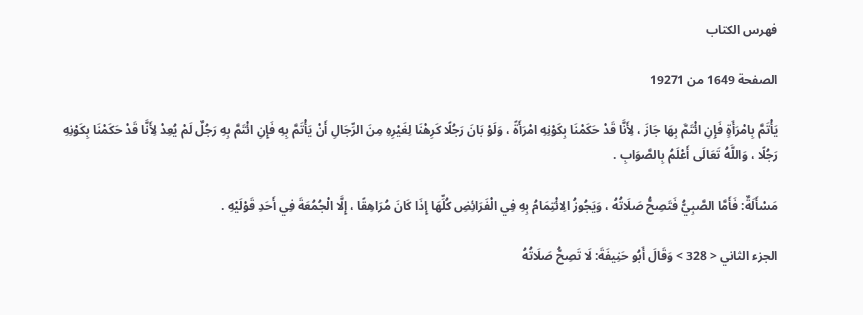فهرس الكتاب

الصفحة 1649 من 19271

يَأْتَمَّ بِامْرَأَةٍ فَإِنِ ائْتَمَّ بِهَا جَازَ ، لِأَنَّا قَدْ حَكَمْنَا بِكَوْنِهِ امْرَأَةً ، وَلَوْ بَانَ رَجُلًا كَرِهْنَا لِغَيْرِهِ مِنَ الرِّجَالِ أَنْ يَأْتَمَّ بِهِ فَإِنِ ائْتَمَّ بِهِ رَجُلٌ لَمْ يُعِدْ لِأَنَّا قَدْ حَكَمْنَا بِكَوْنِهِ رَجُلًا ، وَاللَّهُ تَعَالَى أَعْلَمُ بِالصَّوَابِ .

مَسْأَلَةٌ: فَأَمَّا الصَّبِيُّ فَتَصِحُّ صَلَاتُهُ ، وَيَجُوزُ الِائْتِمَامُ بِهِ فِي الْفَرَائِضِ كُلِّهَا إِذَا كَانَ مُرَاهِقًا ، إِلَّا الْجُمُعَةَ فِي أَحَدِ قَوْلَيْهِ .

الجزء الثاني < 328 > وَقَالَ أَبُو حَنِيفَةَ: لَا تَصِحُّ صَلَاتُهُ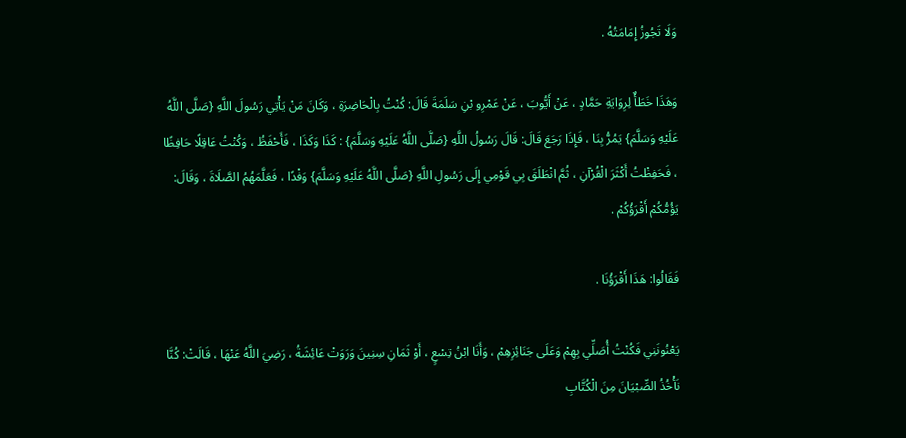وَلَا تَجُوزُ إِمَامَتُهُ .

وَهَذَا خَطَأٌ لِرِوَايَةِ حَمَّادٍ ، عَنْ أَيُّوبَ ، عَنْ عَمْرِو بْنِ سَلَمَةَ قَالَ: كُنْتُ بِالْحَاضِرَةِ ، وَكَانَ مَنْ يَأْتِي رَسُولَ اللَّهِ {صَلَّى اللَّهُ عَلَيْهِ وَسَلَّمَ} يَمُرُّ بِنَا ، فَإِذَا رَجَعَ قَالَ: قَالَ رَسُولُ اللَّهِ {صَلَّى اللَّهُ عَلَيْهِ وَسَلَّمَ} : كَذَا وَكَذَا ، فَأَحْفَظُ ، وَكُنْتُ عَاقِلًا حَافِظًا ، فَحَفِظْتُ أَكْثَرَ الْقُرْآنِ ، ثُمَّ انْطَلَقَ بِي قَوْمِي إِلَى رَسُولِ اللَّهِ {صَلَّى اللَّهُ عَلَيْهِ وَسَلَّمَ} وَفْدًا ، فَعَلَّمَهُمُ الصَّلَاةَ ، وَقَالَ: يَؤُمُّكُمْ أَقْرَؤُكُمْ .

فَقَالُوا: هَذَا أَقْرَؤُنَا .

يَعْنُونَنِي فَكُنْتُ أُصَلِّي بِهِمْ وَعَلَى جَنَائِزِهِمْ ، وَأَنَا ابْنُ تِسْعٍ ، أَوْ ثَمَانِ سِنِينَ وَرَوَتْ عَائِشَةُ ، رَضِيَ اللَّهُ عَنْهَا ، قَالَتْ: كُنَّا نَأْخُذُ الصِّبْيَانَ مِنَ الْكُتَّابِ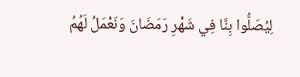لِيُصَلُّوا بِنَّا فِي شَهْرِ رَمَضَانَ وَنَعْمَلُ لَهُمُ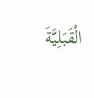الْقَبَلِيَّةَ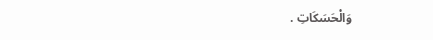وَالْحَسَكَاتِ .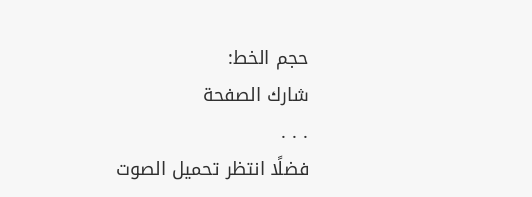حجم الخط:
شارك الصفحة
. . .
فضلًا انتظر تحميل الصوت